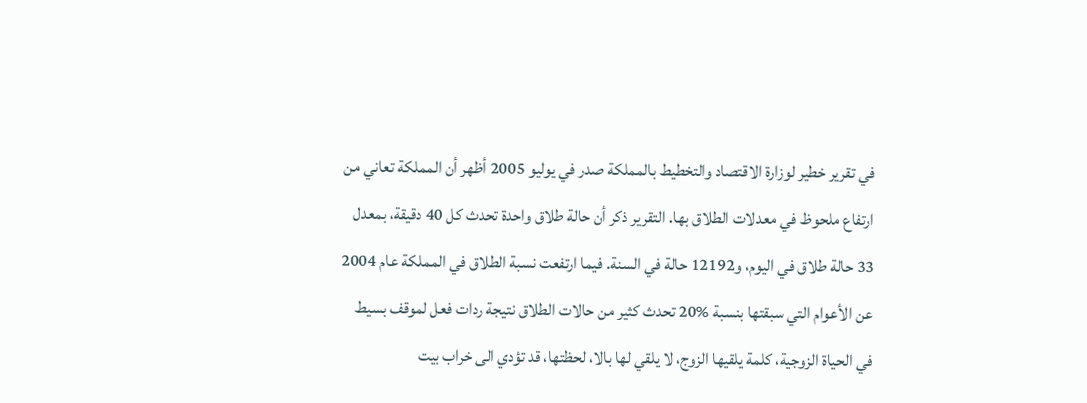في تقرير خطير لوزارة الاقتصاد والتخطيط بالمملكة صدر في يوليو 2005 أظهر أن المملكة تعاني من ارتفاع ملحوظ في معدلات الطلاق بها. التقرير ذكر أن حالة طلاق واحدة تحدث كل 40 دقيقة، بمعدل 33 حالة طلاق في اليوم، و12192 حالة في السنة. فيما ارتفعت نسبة الطلاق في المملكة عام 2004 عن الأعوام التي سبقتها بنسبة %20 تحدث كثير من حالات الطلاق نتيجة ردات فعل لموقف بسيط في الحياة الزوجية، كلمة يلقيها الزوج، لا يلقي لها بالا، لحظتها، قد تؤدي الى خراب بيت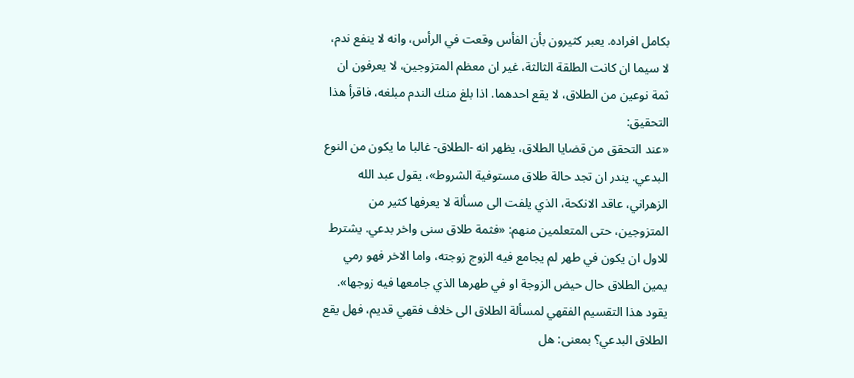بكامل افراده. يعبر كثيرون بأن الفأس وقعت في الرأس، وانه لا ينفع ندم، لا سيما ان كانت الطلقة الثالثة، غير ان معظم المتزوجين، لا يعرفون ان ثمة نوعين من الطلاق، لا يقع احدهما. اذا بلغ منك الندم مبلغه، فاقرأ هذا التحقيق:
«عند التحقق من قضايا الطلاق، يظهر انه -الطلاق- غالبا ما يكون من النوع البدعي. يندر ان تجد حالة طلاق مستوفية الشروط»، يقول عبد الله الزهراني، عاقد الانكحة، الذي يلفت الى مسألة لا يعرفها كثير من المتزوجين، حتى المتعلمين منهم: «فثمة طلاق سنى واخر بدعي. يشترط للاول ان يكون في طهر لم يجامع فيه الزوج زوجته، واما الاخر فهو رمي يمين الطلاق حال حيض الزوجة او في طهرها الذي جامعها فيه زوجها».
يقود هذا التقسيم الفقهي لمسألة الطلاق الى خلاف فقهي قديم، فهل يقع الطلاق البدعي؟ بمعنى: هل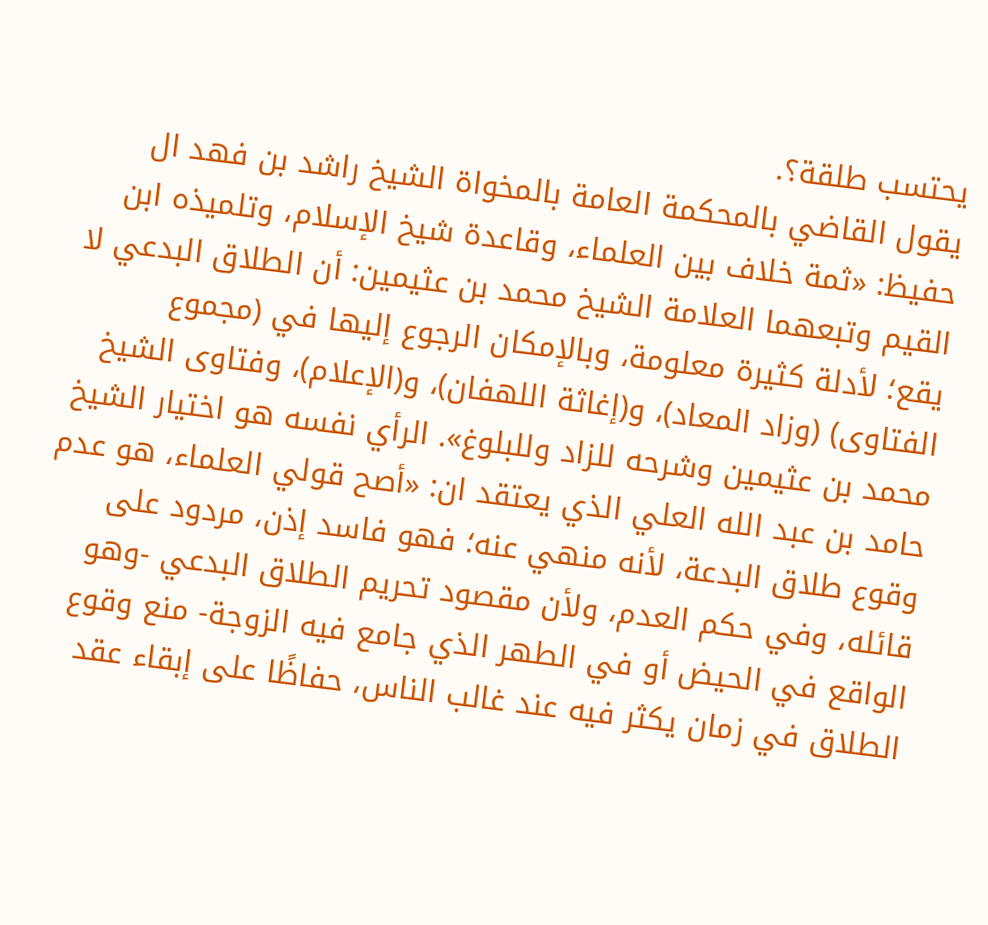يحتسب طلقة؟.
يقول القاضي بالمحكمة العامة بالمخواة الشيخ راشد بن فهد ال حفيظ: «ثمة خلاف بين العلماء، وقاعدة شيخ الإسلام، وتلميذه ابن القيم وتبعهما العلامة الشيخ محمد بن عثيمين: أن الطلاق البدعي لا يقع؛ لأدلة كثيرة معلومة، وبالإمكان الرجوع إليها في (مجموع الفتاوى) (وزاد المعاد)، و(إغاثة اللهفان)، و(الإعلام)، وفتاوى الشيخ محمد بن عثيمين وشرحه للزاد وللبلوغ». الرأي نفسه هو اختيار الشيخ حامد بن عبد الله العلي الذي يعتقد ان: «أصح قولي العلماء، هو عدم وقوع طلاق البدعة، لأنه منهي عنه؛ فهو فاسد إذن، مردود على قائله، وفي حكم العدم، ولأن مقصود تحريم الطلاق البدعي -وهو الواقع في الحيض أو في الطهر الذي جامع فيه الزوجة- منع وقوع الطلاق في زمان يكثر فيه عند غالب الناس، حفاظًا على إبقاء عقد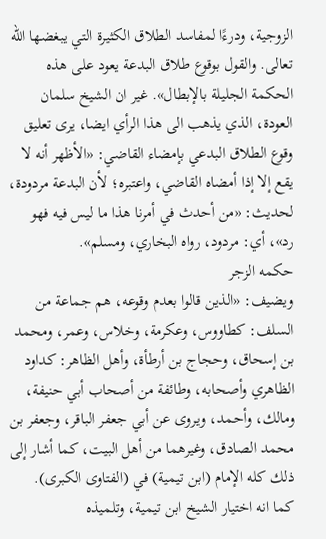الزوجية، ودرءًا لمفاسد الطلاق الكثيرة التي يبغضها الله تعالى. والقول بوقوع طلاق البدعة يعود على هذه الحكمة الجليلة بالإبطال». غير ان الشيخ سلمان العودة، الذي يذهب الى هذا الرأي ايضا، يرى تعليق وقوع الطلاق البدعي بإمضاء القاضي: «الأظهر أنه لا يقع إلا إذا أمضاه القاضي، واعتبره؛ لأن البدعة مردودة، لحديث: «من أحدث في أمرنا هذا ما ليس فيه فهو رد»، أي: مردود، رواه البخاري، ومسلم».
حكمه الزجر
ويضيف: «الذين قالوا بعدم وقوعه، هم جماعة من السلف: كطاووس، وعكرمة، وخلاس، وعمر، ومحمد بن إسحاق، وحجاج بن أرطأة، وأهل الظاهر: كداود الظاهري وأصحابه، وطائفة من أصحاب أبي حنيفة، ومالك، وأحمد، ويروى عن أبي جعفر الباقر، وجعفر بن محمد الصادق، وغيرهما من أهل البيت، كما أشار إلى ذلك كله الإمام (ابن تيمية) في (الفتاوى الكبرى).
كما انه اختيار الشيخ ابن تيمية، وتلميذه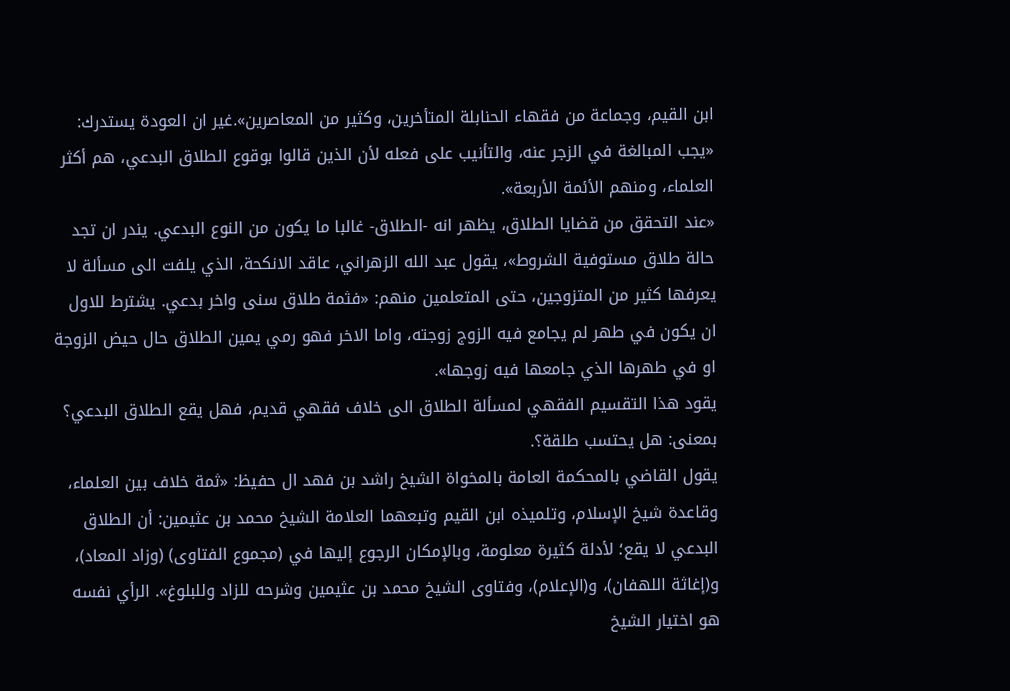ابن القيم، وجماعة من فقهاء الحنابلة المتأخرين، وكثير من المعاصرين».غير ان العودة يستدرك: «يجب المبالغة في الزجر عنه، والتأنيب على فعله لأن الذين قالوا بوقوع الطلاق البدعي، هم أكثر العلماء، ومنهم الأئمة الأربعة».
«عند التحقق من قضايا الطلاق، يظهر انه -الطلاق- غالبا ما يكون من النوع البدعي. يندر ان تجد حالة طلاق مستوفية الشروط»، يقول عبد الله الزهراني، عاقد الانكحة، الذي يلفت الى مسألة لا يعرفها كثير من المتزوجين، حتى المتعلمين منهم: «فثمة طلاق سنى واخر بدعي. يشترط للاول ان يكون في طهر لم يجامع فيه الزوج زوجته، واما الاخر فهو رمي يمين الطلاق حال حيض الزوجة او في طهرها الذي جامعها فيه زوجها».
يقود هذا التقسيم الفقهي لمسألة الطلاق الى خلاف فقهي قديم، فهل يقع الطلاق البدعي؟ بمعنى: هل يحتسب طلقة؟.
يقول القاضي بالمحكمة العامة بالمخواة الشيخ راشد بن فهد ال حفيظ: «ثمة خلاف بين العلماء، وقاعدة شيخ الإسلام، وتلميذه ابن القيم وتبعهما العلامة الشيخ محمد بن عثيمين: أن الطلاق البدعي لا يقع؛ لأدلة كثيرة معلومة، وبالإمكان الرجوع إليها في (مجموع الفتاوى) (وزاد المعاد)، و(إغاثة اللهفان)، و(الإعلام)، وفتاوى الشيخ محمد بن عثيمين وشرحه للزاد وللبلوغ». الرأي نفسه هو اختيار الشيخ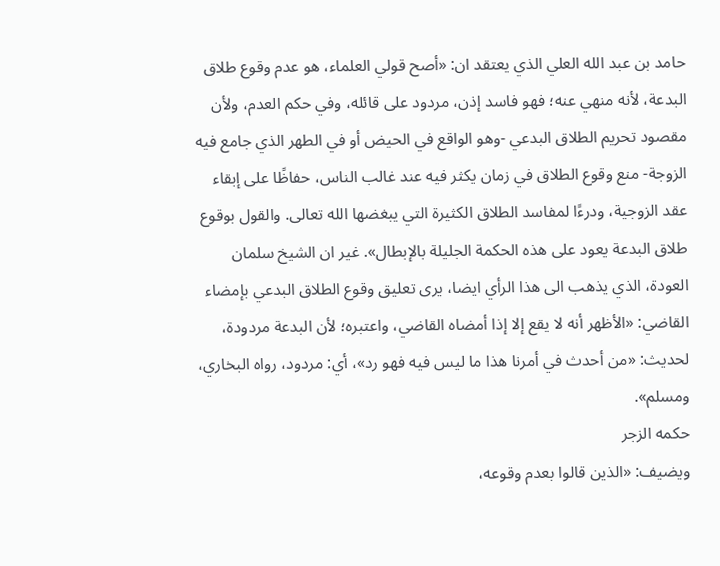حامد بن عبد الله العلي الذي يعتقد ان: «أصح قولي العلماء، هو عدم وقوع طلاق البدعة، لأنه منهي عنه؛ فهو فاسد إذن، مردود على قائله، وفي حكم العدم، ولأن مقصود تحريم الطلاق البدعي -وهو الواقع في الحيض أو في الطهر الذي جامع فيه الزوجة- منع وقوع الطلاق في زمان يكثر فيه عند غالب الناس، حفاظًا على إبقاء عقد الزوجية، ودرءًا لمفاسد الطلاق الكثيرة التي يبغضها الله تعالى. والقول بوقوع طلاق البدعة يعود على هذه الحكمة الجليلة بالإبطال». غير ان الشيخ سلمان العودة، الذي يذهب الى هذا الرأي ايضا، يرى تعليق وقوع الطلاق البدعي بإمضاء القاضي: «الأظهر أنه لا يقع إلا إذا أمضاه القاضي، واعتبره؛ لأن البدعة مردودة، لحديث: «من أحدث في أمرنا هذا ما ليس فيه فهو رد»، أي: مردود، رواه البخاري، ومسلم».
حكمه الزجر
ويضيف: «الذين قالوا بعدم وقوعه،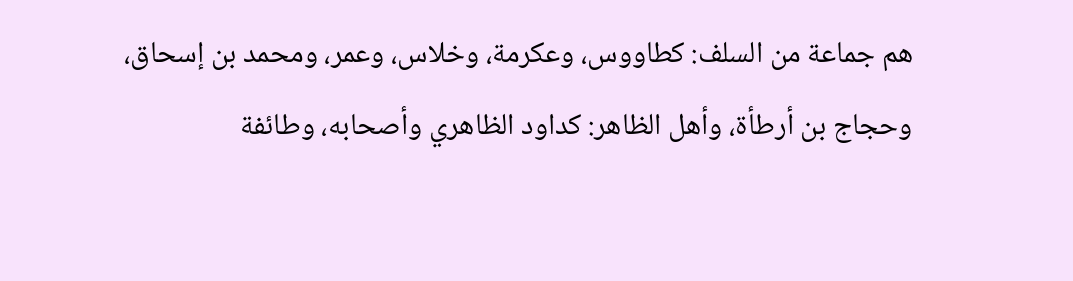هم جماعة من السلف: كطاووس، وعكرمة، وخلاس، وعمر، ومحمد بن إسحاق، وحجاج بن أرطأة، وأهل الظاهر: كداود الظاهري وأصحابه، وطائفة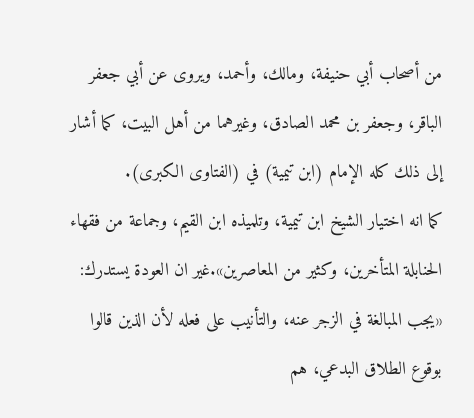من أصحاب أبي حنيفة، ومالك، وأحمد، ويروى عن أبي جعفر الباقر، وجعفر بن محمد الصادق، وغيرهما من أهل البيت، كما أشار إلى ذلك كله الإمام (ابن تيمية) في (الفتاوى الكبرى).
كما انه اختيار الشيخ ابن تيمية، وتلميذه ابن القيم، وجماعة من فقهاء الحنابلة المتأخرين، وكثير من المعاصرين».غير ان العودة يستدرك: «يجب المبالغة في الزجر عنه، والتأنيب على فعله لأن الذين قالوا بوقوع الطلاق البدعي، هم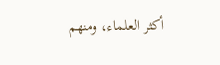أكثر العلماء، ومنهم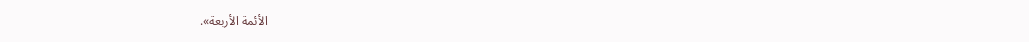الأئمة الأربعة».